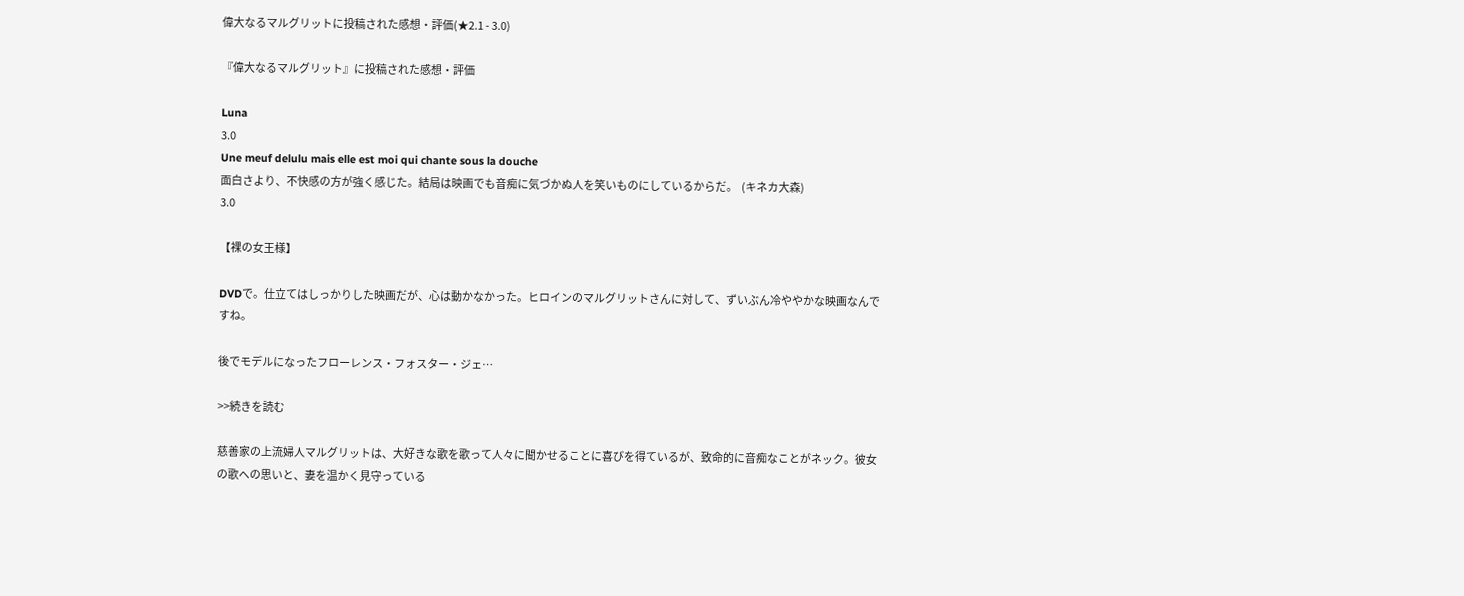偉大なるマルグリットに投稿された感想・評価(★2.1 - 3.0)

『偉大なるマルグリット』に投稿された感想・評価

Luna
3.0
Une meuf delulu mais elle est moi qui chante sous la douche
面白さより、不快感の方が強く感じた。結局は映画でも音痴に気づかぬ人を笑いものにしているからだ。  (キネカ大森)
3.0

【裸の女王様】

DVDで。仕立てはしっかりした映画だが、心は動かなかった。ヒロインのマルグリットさんに対して、ずいぶん冷ややかな映画なんですね。

後でモデルになったフローレンス・フォスター・ジェ…

>>続きを読む

慈善家の上流婦人マルグリットは、大好きな歌を歌って人々に聞かせることに喜びを得ているが、致命的に音痴なことがネック。彼女の歌への思いと、妻を温かく見守っている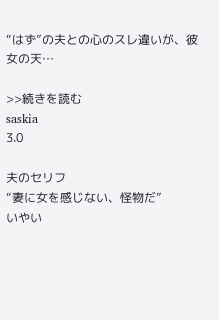“はず”の夫との心のスレ違いが、彼女の天…

>>続きを読む
saskia
3.0

夫のセリフ
“妻に女を感じない、怪物だ”
いやい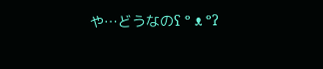や…どうなのʕ º ᴥ ºʔ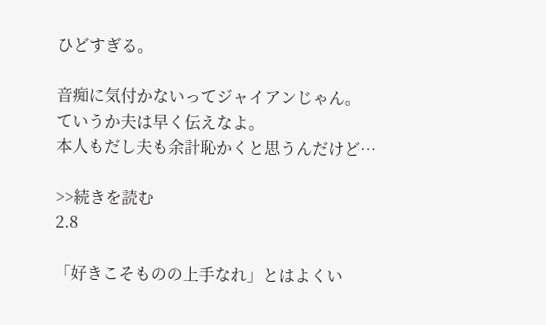ひどすぎる。

音痴に気付かないってジャイアンじゃん。
ていうか夫は早く伝えなよ。
本人もだし夫も余計恥かくと思うんだけど…

>>続きを読む
2.8

「好きこそものの上手なれ」とはよくい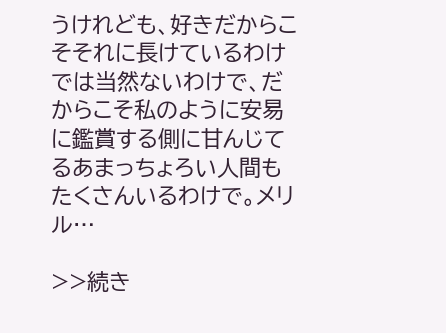うけれども、好きだからこそそれに長けているわけでは当然ないわけで、だからこそ私のように安易に鑑賞する側に甘んじてるあまっちょろい人間もたくさんいるわけで。メリル…

>>続き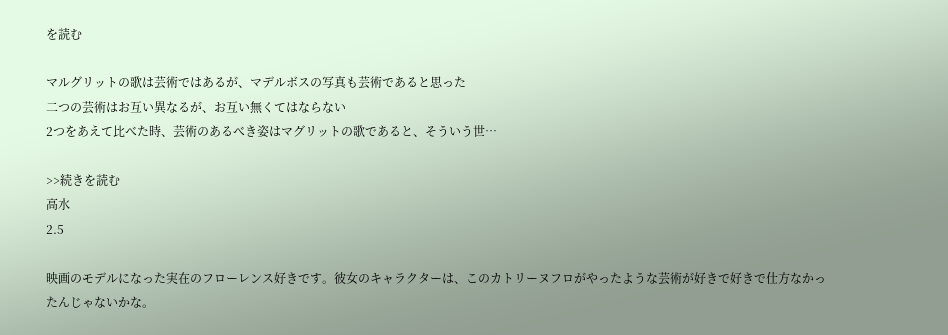を読む

マルグリットの歌は芸術ではあるが、マデルボスの写真も芸術であると思った
二つの芸術はお互い異なるが、お互い無くてはならない
2つをあえて比べた時、芸術のあるべき姿はマグリットの歌であると、そういう世…

>>続きを読む
高水
2.5

映画のモデルになった実在のフローレンス好きです。彼女のキャラクターは、このカトリーヌフロがやったような芸術が好きで好きで仕方なかったんじゃないかな。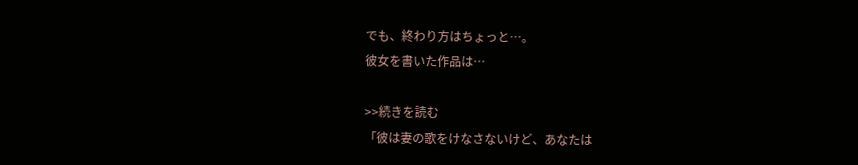でも、終わり方はちょっと…。
彼女を書いた作品は…

>>続きを読む
「彼は妻の歌をけなさないけど、あなたは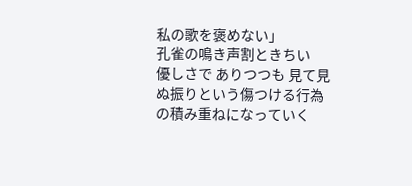私の歌を褒めない」
孔雀の鳴き声割ときちい
優しさで ありつつも 見て見ぬ振りという傷つける行為の積み重ねになっていく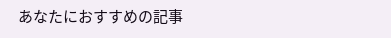あなたにおすすめの記事